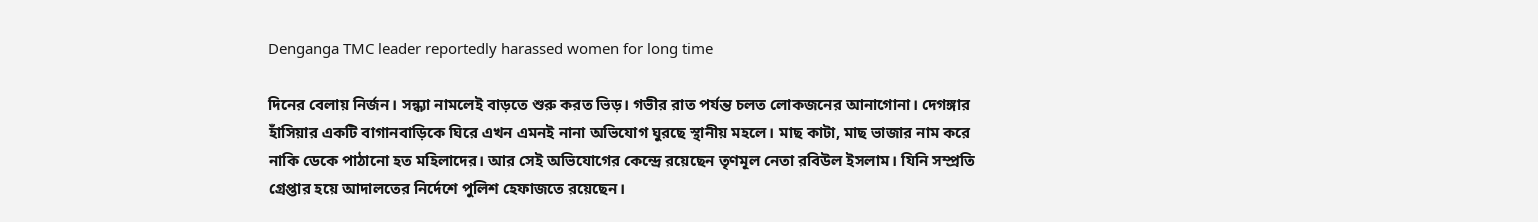Denganga TMC leader reportedly harassed women for long time

দিনের বেলায় নির্জন। সন্ধ্যা নামলেই বাড়তে শুরু করত ভিড়। গভীর রাত পর্যন্ত চলত লোকজনের আনাগোনা। দেগঙ্গার হাঁসিয়ার একটি বাগানবাড়িকে ঘিরে এখন এমনই নানা অভিযোগ ঘুরছে স্থানীয় মহলে। মাছ কাটা, মাছ ভাজার নাম করে নাকি ডেকে পাঠানো হত মহিলাদের। আর সেই অভিযোগের কেন্দ্রে রয়েছেন তৃণমূল নেতা রবিউল ইসলাম। যিনি সম্প্রতি গ্রেপ্তার হয়ে আদালতের নির্দেশে পুলিশ হেফাজতে রয়েছেন।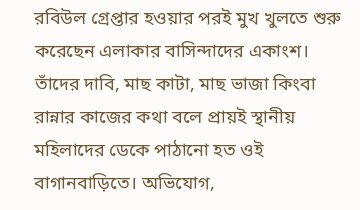রবিউল গ্রেপ্তার হওয়ার পরই মুখ খুলতে শুরু করেছেন এলাকার বাসিন্দাদের একাংশ। তাঁদের দাবি, মাছ কাটা, মাছ ভাজা কিংবা রান্নার কাজের কথা বলে প্রায়ই স্থানীয় মহিলাদের ডেকে পাঠানো হত ওই বাগানবাড়িতে। অভিযোগ,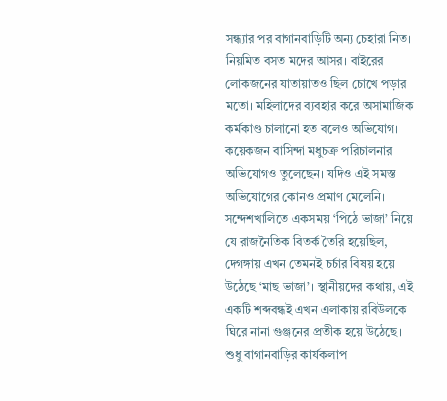সন্ধ্যার পর বাগানবাড়িটি অন্য চেহারা নিত। নিয়মিত বসত মদের আসর। বাইরের লোকজনের যাতায়াতও ছিল চোখে পড়ার মতো। মহিলাদের ব্যবহার করে অসামাজিক কর্মকাণ্ড চালানো হত বলেও অভিযোগ। কয়েকজন বাসিন্দা মধুচক্র পরিচালনার অভিযোগও তুলেছেন। যদিও এই সমস্ত অভিযোগের কোনও প্রমাণ মেলেনি।
সন্দেশখালিতে একসময় ‘পিঠে ভাজা’ নিয়ে যে রাজনৈতিক বিতর্ক তৈরি হয়েছিল, দেগঙ্গায় এখন তেমনই চর্চার বিষয় হয়ে উঠেছে ‘মাছ ভাজা’। স্থানীয়দের কথায়, এই একটি শব্দবন্ধই এখন এলাকায় রবিউলকে ঘিরে নানা গুঞ্জনের প্রতীক হয়ে উঠেছে। শুধু বাগানবাড়ির কার্যকলাপ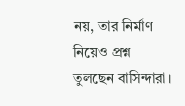নয়, তার নির্মাণ নিয়েও প্রশ্ন তুলছেন বাসিন্দারা।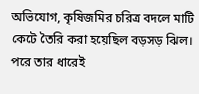অভিযোগ, কৃষিজমির চরিত্র বদলে মাটি কেটে তৈরি করা হয়েছিল বড়সড় ঝিল। পরে তার ধারেই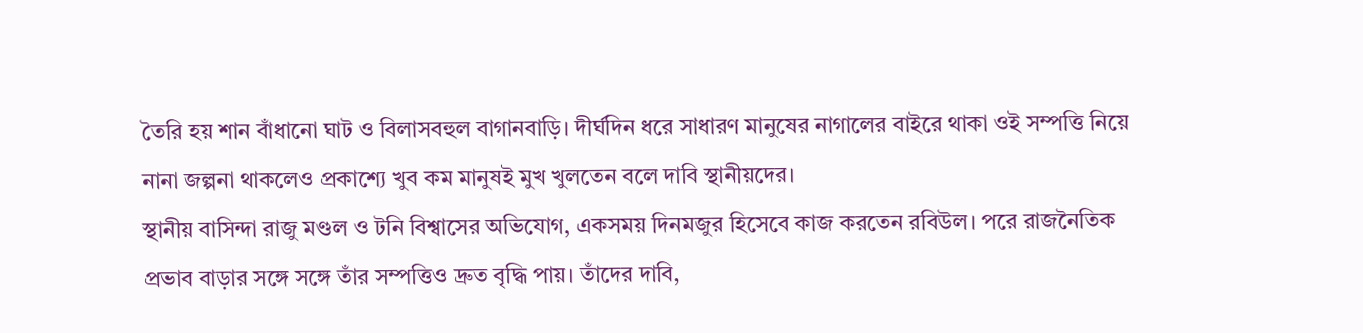তৈরি হয় শান বাঁধানো ঘাট ও বিলাসবহুল বাগানবাড়ি। দীর্ঘদিন ধরে সাধারণ মানুষের নাগালের বাইরে থাকা ওই সম্পত্তি নিয়ে নানা জল্পনা থাকলেও প্রকাশ্যে খুব কম মানুষই মুখ খুলতেন বলে দাবি স্থানীয়দের।
স্থানীয় বাসিন্দা রাজু মণ্ডল ও টনি বিশ্বাসের অভিযোগ, একসময় দিনমজুর হিসেবে কাজ করতেন রবিউল। পরে রাজনৈতিক প্রভাব বাড়ার সঙ্গে সঙ্গে তাঁর সম্পত্তিও দ্রুত বৃদ্ধি পায়। তাঁদের দাবি,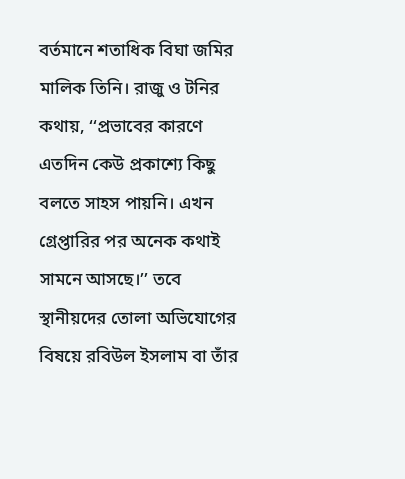বর্তমানে শতাধিক বিঘা জমির মালিক তিনি। রাজু ও টনির কথায়, ‘‘প্রভাবের কারণে এতদিন কেউ প্রকাশ্যে কিছু বলতে সাহস পায়নি। এখন গ্রেপ্তারির পর অনেক কথাই সামনে আসছে।’’ তবে স্থানীয়দের তোলা অভিযোগের বিষয়ে রবিউল ইসলাম বা তাঁর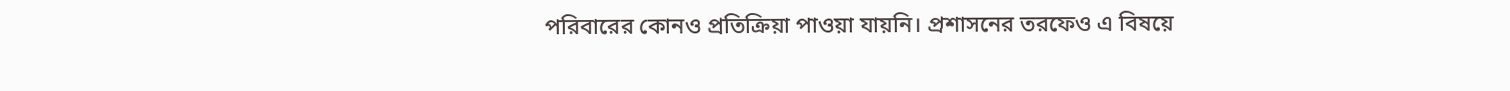পরিবারের কোনও প্রতিক্রিয়া পাওয়া যায়নি। প্রশাসনের তরফেও এ বিষয়ে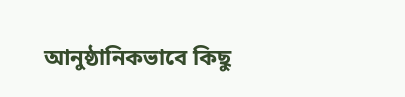আনুষ্ঠানিকভাবে কিছু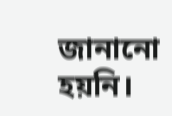জানানো হয়নি।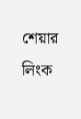শেয়ার
লিংক